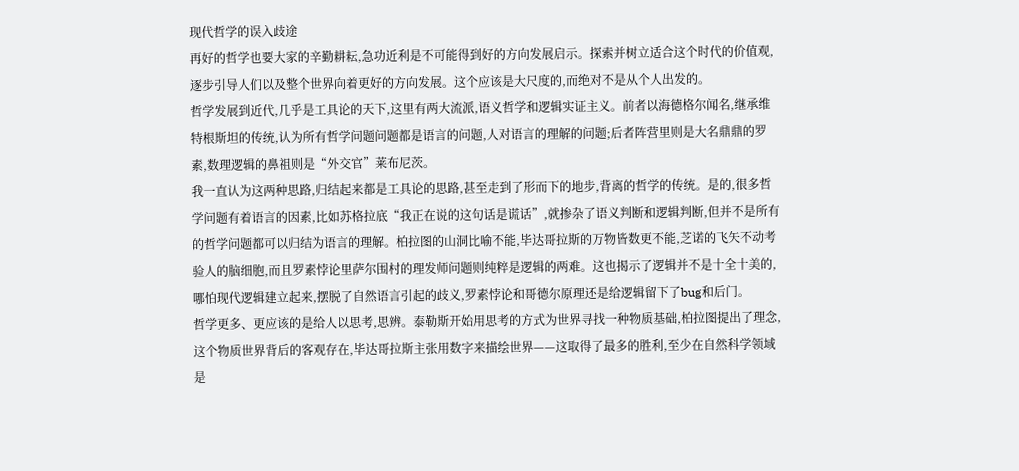现代哲学的误入歧途
再好的哲学也要大家的辛勤耕耘,急功近利是不可能得到好的方向发展启示。探索并树立适合这个时代的价值观,逐步引导人们以及整个世界向着更好的方向发展。这个应该是大尺度的,而绝对不是从个人出发的。
哲学发展到近代,几乎是工具论的天下,这里有两大流派,语义哲学和逻辑实证主义。前者以海德格尔闻名,继承维特根斯坦的传统,认为所有哲学问题问题都是语言的问题,人对语言的理解的问题;后者阵营里则是大名鼎鼎的罗素,数理逻辑的鼻祖则是“外交官”莱布尼茨。
我一直认为这两种思路,归结起来都是工具论的思路,甚至走到了形而下的地步,背离的哲学的传统。是的,很多哲学问题有着语言的因素,比如苏格拉底“我正在说的这句话是谎话”,就掺杂了语义判断和逻辑判断,但并不是所有的哲学问题都可以归结为语言的理解。柏拉图的山洞比喻不能,毕达哥拉斯的万物皆数更不能,芝诺的飞矢不动考验人的脑细胞,而且罗素悖论里萨尔围村的理发师问题则纯粹是逻辑的两难。这也揭示了逻辑并不是十全十美的,哪怕现代逻辑建立起来,摆脱了自然语言引起的歧义,罗素悖论和哥德尔原理还是给逻辑留下了bug和后门。
哲学更多、更应该的是给人以思考,思辨。泰勒斯开始用思考的方式为世界寻找一种物质基础,柏拉图提出了理念,这个物质世界背后的客观存在,毕达哥拉斯主张用数字来描绘世界——这取得了最多的胜利,至少在自然科学领域是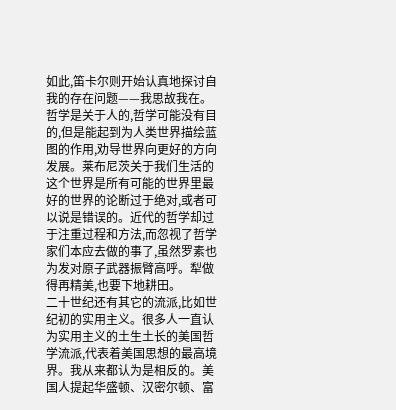如此,笛卡尔则开始认真地探讨自我的存在问题——我思故我在。哲学是关于人的,哲学可能没有目的,但是能起到为人类世界描绘蓝图的作用,劝导世界向更好的方向发展。莱布尼茨关于我们生活的这个世界是所有可能的世界里最好的世界的论断过于绝对,或者可以说是错误的。近代的哲学却过于注重过程和方法,而忽视了哲学家们本应去做的事了,虽然罗素也为发对原子武器振臂高呼。犁做得再精美,也要下地耕田。
二十世纪还有其它的流派,比如世纪初的实用主义。很多人一直认为实用主义的土生土长的美国哲学流派,代表着美国思想的最高境界。我从来都认为是相反的。美国人提起华盛顿、汉密尔顿、富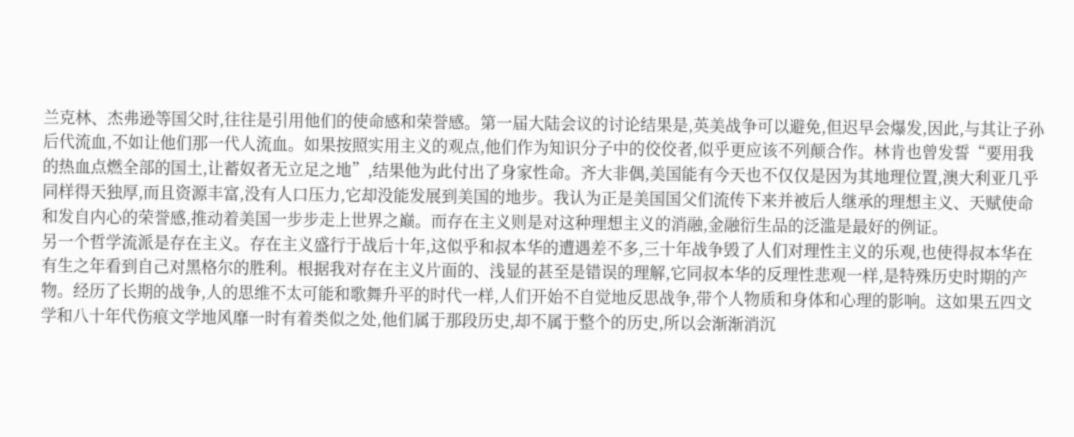兰克林、杰弗逊等国父时,往往是引用他们的使命感和荣誉感。第一届大陆会议的讨论结果是,英美战争可以避免,但迟早会爆发,因此,与其让子孙后代流血,不如让他们那一代人流血。如果按照实用主义的观点,他们作为知识分子中的佼佼者,似乎更应该不列颠合作。林肯也曾发誓“要用我的热血点燃全部的国土,让蓄奴者无立足之地”,结果他为此付出了身家性命。齐大非偶,美国能有今天也不仅仅是因为其地理位置,澳大利亚几乎同样得天独厚,而且资源丰富,没有人口压力,它却没能发展到美国的地步。我认为正是美国国父们流传下来并被后人继承的理想主义、天赋使命和发自内心的荣誉感,推动着美国一步步走上世界之巅。而存在主义则是对这种理想主义的消融,金融衍生品的泛滥是最好的例证。
另一个哲学流派是存在主义。存在主义盛行于战后十年,这似乎和叔本华的遭遇差不多,三十年战争毁了人们对理性主义的乐观,也使得叔本华在有生之年看到自己对黑格尔的胜利。根据我对存在主义片面的、浅显的甚至是错误的理解,它同叔本华的反理性悲观一样,是特殊历史时期的产物。经历了长期的战争,人的思维不太可能和歌舞升平的时代一样,人们开始不自觉地反思战争,带个人物质和身体和心理的影响。这如果五四文学和八十年代伤痕文学地风靡一时有着类似之处,他们属于那段历史,却不属于整个的历史,所以会渐渐消沉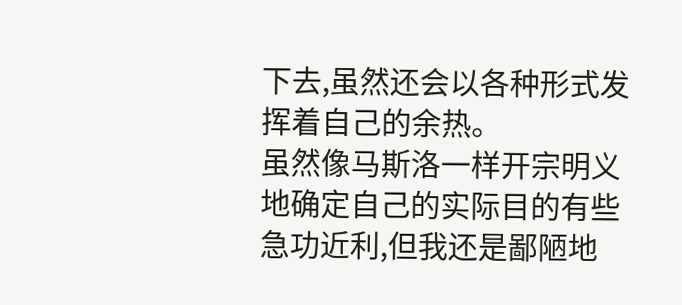下去,虽然还会以各种形式发挥着自己的余热。
虽然像马斯洛一样开宗明义地确定自己的实际目的有些急功近利,但我还是鄙陋地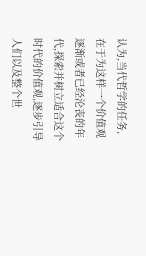认为,当代哲学的任务,在于为这样一个价值观逐渐或者已经沦丧的年代,探索并树立适合这个时代的价值观,逐步引导人们以及整个世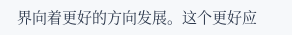界向着更好的方向发展。这个更好应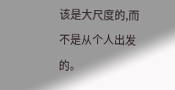该是大尺度的,而不是从个人出发的。